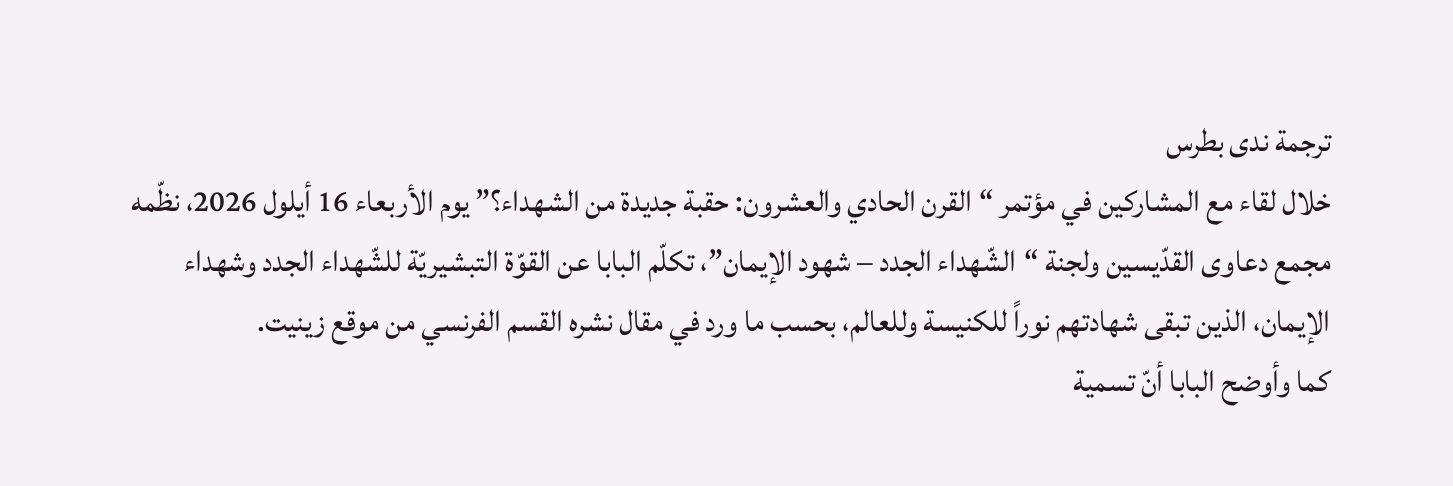ترجمة ندى بطرس
خلال لقاء مع المشاركين في مؤتمر “القرن الحادي والعشرون: حقبة جديدة من الشهداء؟” يوم الأربعاء 16 أيلول 2026، نظّمه مجمع دعاوى القدّيسين ولجنة “الشّهداء الجدد – شهود الإيمان”، تكلّم البابا عن القوّة التبشيريّة للشّهداء الجدد وشهداء الإيمان، الذين تبقى شهادتهم نوراً للكنيسة وللعالم، بحسب ما ورد في مقال نشره القسم الفرنسي من موقع زينيت.
كما وأوضح البابا أنّ تسمية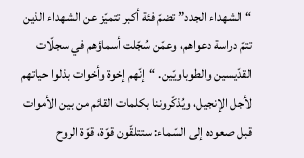“الشهداء الجدد” تضمّ فئة أكبر تتميّز عن الشهداء الذين تتمّ دراسة دعواهم، وعمّن سُجّلت أسماؤهم في سجلّات القدّيسين والطوباويّين. “إنّهم إخوة وأخوات بذلوا حياتهم لأجل الإنجيل، ويُذكّروننا بكلمات القائم من بين الأموات قبل صعوده إلى السّماء: ستتلقّون قوّة، قوّة الروح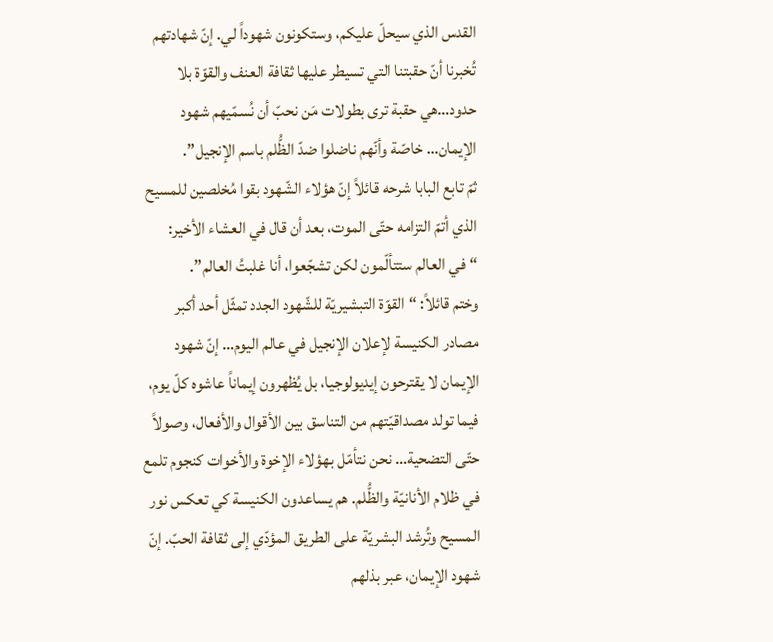القدس الذي سيحلّ عليكم، وستكونون شهوداً لي. إنّ شهادتهم تُخبرنا أنّ حقبتنا التي تسيطر عليها ثقافة العنف والقوّة بلا حدود…هي حقبة ترى بطولات مَن نحبّ أن نُسمّيهم شهود الإيمان… خاصّة وأنّهم ناضلوا ضدّ الظُّلم باسم الإنجيل”.
ثمّ تابع البابا شرحه قائلاً إنّ هؤلاء الشّهود بقوا مُخلصين للمسيح الذي أتمّ التزامه حتّى الموت، بعد أن قال في العشاء الأخير: “في العالم ستتألّمون لكن تشجّعوا، أنا غلبتُ العالم”.
وختم قائلاً: “القوّة التبشيريّة للشّهود الجدد تمثّل أحد أكبر مصادر الكنيسة لإعلان الإنجيل في عالم اليوم… إنّ شهود الإيمان لا يقترحون إيديولوجيا، بل يُظهرون إيماناً عاشوه كلّ يوم، فيما تولد مصداقيّتهم من التناسق بين الأقوال والأفعال، وصولاً حتّى التضحية… نحن نتأمّل بهؤلاء الإخوة والأخوات كنجوم تلمع في ظلام الأنانيّة والظُّلم. هم يساعدون الكنيسة كي تعكس نور المسيح وتُرشد البشريّة على الطريق المؤدّي إلى ثقافة الحبّ. إنّ شهود الإيمان، عبر بذلهم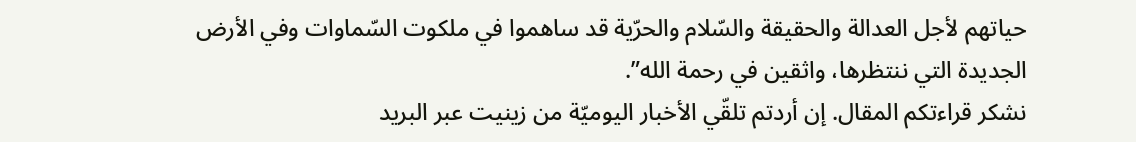حياتهم لأجل العدالة والحقيقة والسّلام والحرّية قد ساهموا في ملكوت السّماوات وفي الأرض الجديدة التي ننتظرها، واثقين في رحمة الله”.
نشكر قراءتكم المقال. إن أردتم تلقّي الأخبار اليوميّة من زينيت عبر البريد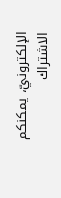الإلكترونيّ، يمكنكم الاشتراك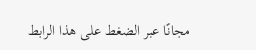مجانًا عبر الضغط على هذا الرابط